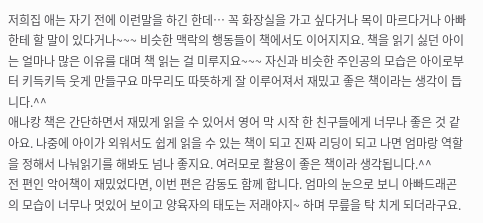저희집 애는 자기 전에 이런말을 하긴 한데… 꼭 화장실을 가고 싶다거나 목이 마르다거나 아빠한테 할 말이 있다거나~~~ 비슷한 맥락의 행동들이 책에서도 이어지지요. 책을 읽기 싫던 아이는 얼마나 많은 이유를 대며 책 읽는 걸 미루지요~~~ 자신과 비슷한 주인공의 모습은 아이로부터 키득키득 웃게 만들구요 마무리도 따뜻하게 잘 이루어져서 재밌고 좋은 책이라는 생각이 듭니다.^^
애나캉 책은 간단하면서 재밌게 읽을 수 있어서 영어 막 시작 한 친구들에게 너무나 좋은 것 같아요. 나중에 아이가 외워서도 쉽게 읽을 수 있는 책이 되고 진짜 리딩이 되고 나면 엄마랑 역할을 정해서 나눠읽기를 해봐도 넘나 좋지요. 여러모로 활용이 좋은 책이라 생각됩니다.^^
전 편인 악어책이 재밌었다면, 이번 편은 감동도 함께 합니다. 엄마의 눈으로 보니 아빠드래곤의 모습이 너무나 멋있어 보이고 양육자의 태도는 저래야지~ 하며 무릎을 탁 치게 되더라구요.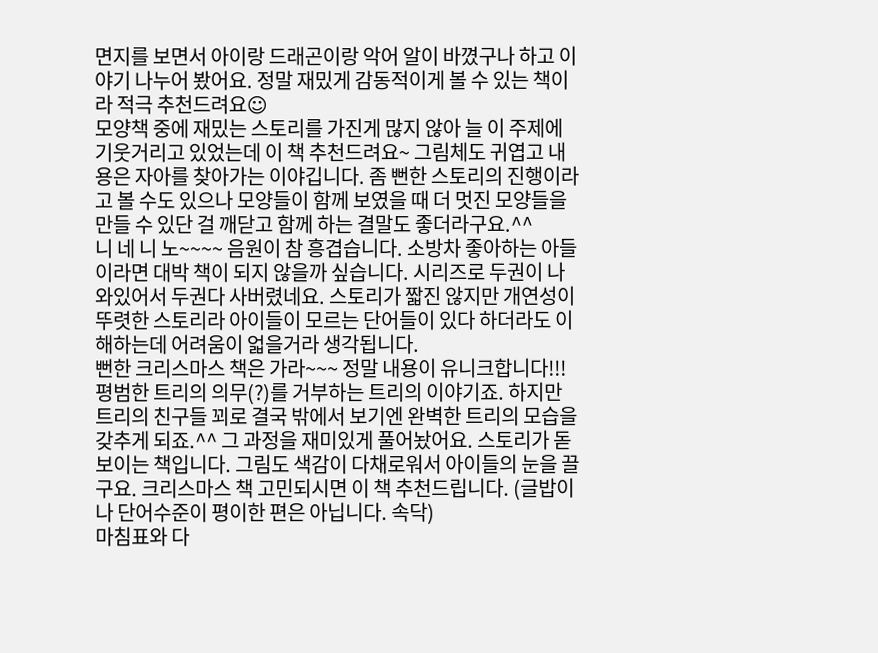면지를 보면서 아이랑 드래곤이랑 악어 알이 바꼈구나 하고 이야기 나누어 봤어요. 정말 재밌게 감동적이게 볼 수 있는 책이라 적극 추천드려요☺
모양책 중에 재밌는 스토리를 가진게 많지 않아 늘 이 주제에 기웃거리고 있었는데 이 책 추천드려요~ 그림체도 귀엽고 내용은 자아를 찾아가는 이야깁니다. 좀 뻔한 스토리의 진행이라고 볼 수도 있으나 모양들이 함께 보였을 때 더 멋진 모양들을 만들 수 있단 걸 깨닫고 함께 하는 결말도 좋더라구요.^^
니 네 니 노~~~~ 음원이 참 흥겹습니다. 소방차 좋아하는 아들이라면 대박 책이 되지 않을까 싶습니다. 시리즈로 두권이 나와있어서 두권다 사버렸네요. 스토리가 짧진 않지만 개연성이 뚜렷한 스토리라 아이들이 모르는 단어들이 있다 하더라도 이해하는데 어려움이 얿을거라 생각됩니다.
뻔한 크리스마스 책은 가라~~~ 정말 내용이 유니크합니다!!! 평범한 트리의 의무(?)를 거부하는 트리의 이야기죠. 하지만 트리의 친구들 꾀로 결국 밖에서 보기엔 완벽한 트리의 모습을 갖추게 되죠.^^ 그 과정을 재미있게 풀어놨어요. 스토리가 돋보이는 책입니다. 그림도 색감이 다채로워서 아이들의 눈을 끌구요. 크리스마스 책 고민되시면 이 책 추천드립니다. (글밥이나 단어수준이 평이한 편은 아닙니다. 속닥)
마침표와 다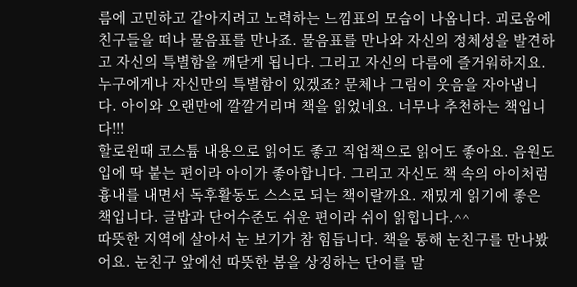름에 고민하고 같아지려고 노력하는 느낌표의 모습이 나옵니다. 괴로움에 친구들을 떠나 물음표를 만나죠. 물음표를 만나와 자신의 정체성을 발견하고 자신의 특별함을 깨닫게 됩니다. 그리고 자신의 다름에 즐거워하지요. 누구에게나 자신만의 특별함이 있겠죠? 문체나 그림이 웃음을 자아냅니다. 아이와 오랜만에 깔깔거리며 책을 읽었네요. 너무나 추천하는 책입니다!!!
할로윈때 코스튬 내용으로 읽어도 좋고 직업책으로 읽어도 좋아요. 음원도 입에 딱 붙는 편이라 아이가 좋아합니다. 그리고 자신도 책 속의 아이처럼 흉내를 내면서 독후활동도 스스로 되는 책이랄까요. 재밌게 읽기에 좋은 책입니다. 글밥과 단어수준도 쉬운 편이라 쉬이 읽힙니다.^^
따뜻한 지역에 살아서 눈 보기가 참 힘듭니다. 책을 통해 눈친구를 만나봤어요. 눈친구 앞에선 따뜻한 봄을 상징하는 단어를 말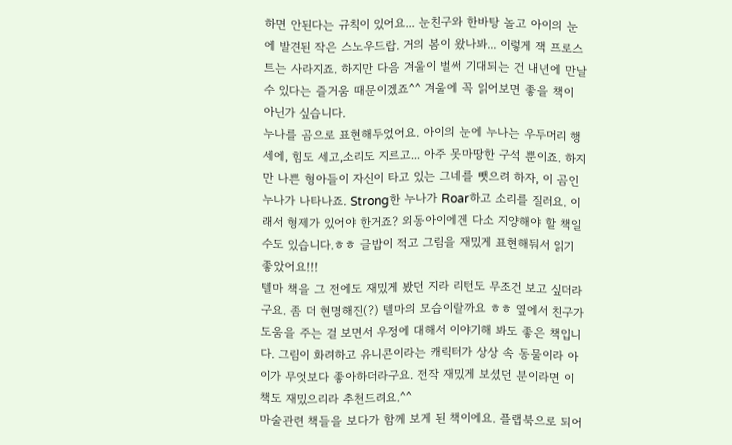하면 안된다는 규칙이 있어요... 눈친구와 한바탕 놀고 아이의 눈에 발견된 작은 스노우드랍. 거의 봄이 왔나봐... 이렇게 잭 프로스트는 사라지죠. 하지만 다음 겨울이 벌써 기대되는 건 내년에 만날 수 있다는 즐거움 때문이겠죠^^ 겨울에 꼭 읽어보면 좋을 책이 아닌가 싶습니다.
누나를 곰으로 표현해두었어요. 아이의 눈에 누나는 우두머리 행세에, 힘도 세고,소리도 지르고... 아주 못마땅한 구석 뿐이죠. 하지만 나쁜 형아들이 자신이 타고 있는 그네를 뺏으려 하자, 이 곰인 누나가 나타나죠. Strong한 누나가 Roar하고 소리를 질러요. 이래서 형제가 있어야 한거죠? 외동아이에겐 다소 지양해야 할 책일 수도 있습니다.ㅎㅎ 글밥이 적고 그림을 재밌게 표현해둬서 읽기 좋았어요!!!
텔마 책을 그 전에도 재밌게 봤던 지라 리턴도 무조건 보고 싶더라구요. 좀 더 현명해진(?) 텔마의 모습이랄까요 ㅎㅎ 옆에서 친구가 도움을 주는 걸 보면서 우정에 대해서 이야기해 봐도 좋은 책입니다. 그림이 화려하고 유니콘이라는 캐릭터가 상상 속 동물이라 아이가 무엇보다 좋아하더라구요. 전작 재밌게 보셨던 분이라면 이 책도 재밌으리라 추천드려요.^^
마술관련 책들을 보다가 함께 보게 된 책이에요. 플랩북으로 되어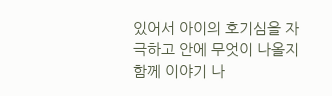있어서 아이의 호기심을 자극하고 안에 무엇이 나올지 함께 이야기 나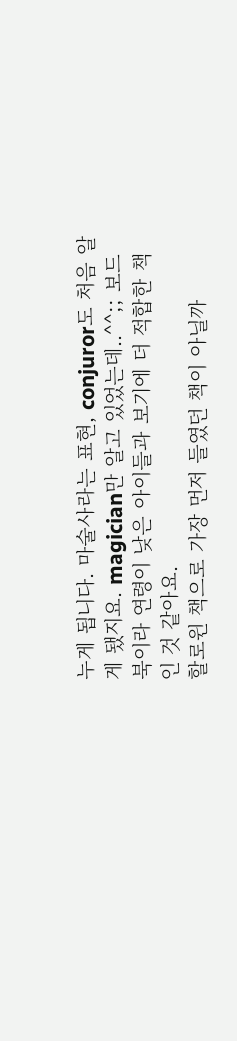누게 됩니다. 마술사라는 표현, conjuror도 처음 알게 됐지요. magician만 알고 있었는데..^^;; 보드북이라 연령이 낮은 아이들과 보기에 더 적합한 책인 것 같아요.
할로윈 책으로 가장 먼저 들였던 책이 아닐까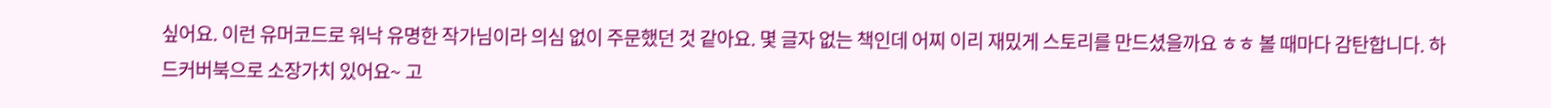싶어요. 이런 유머코드로 워낙 유명한 작가님이라 의심 없이 주문했던 것 같아요. 몇 글자 없는 책인데 어찌 이리 재밌게 스토리를 만드셨을까요 ㅎㅎ 볼 때마다 감탄합니다. 하드커버북으로 소장가치 있어요~ 고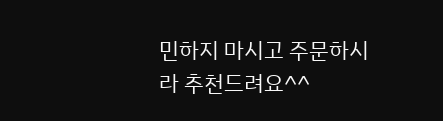민하지 마시고 주문하시라 추천드려요^^